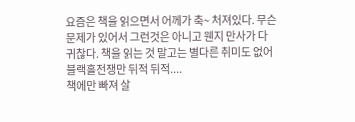요즘은 책을 읽으면서 어께가 축~ 처져있다. 무슨 문제가 있어서 그런것은 아니고 웬지 만사가 다 귀찮다. 책을 읽는 것 말고는 별다른 취미도 없어 블랙홀전쟁만 뒤적 뒤적....
책에만 빠져 살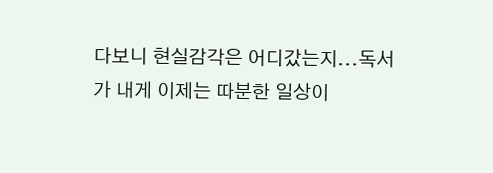다보니 현실감각은 어디갔는지...독서가 내게 이제는 따분한 일상이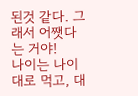된것 같다. 그래서 어쨋다는 거야!
나이는 나이대로 먹고, 대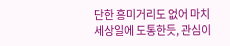단한 흥미거리도 없어 마치 세상일에 도통한듯, 관심이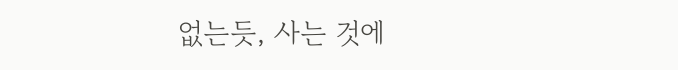없는듯, 사는 것에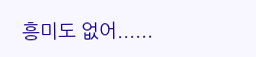흥미도 없어......